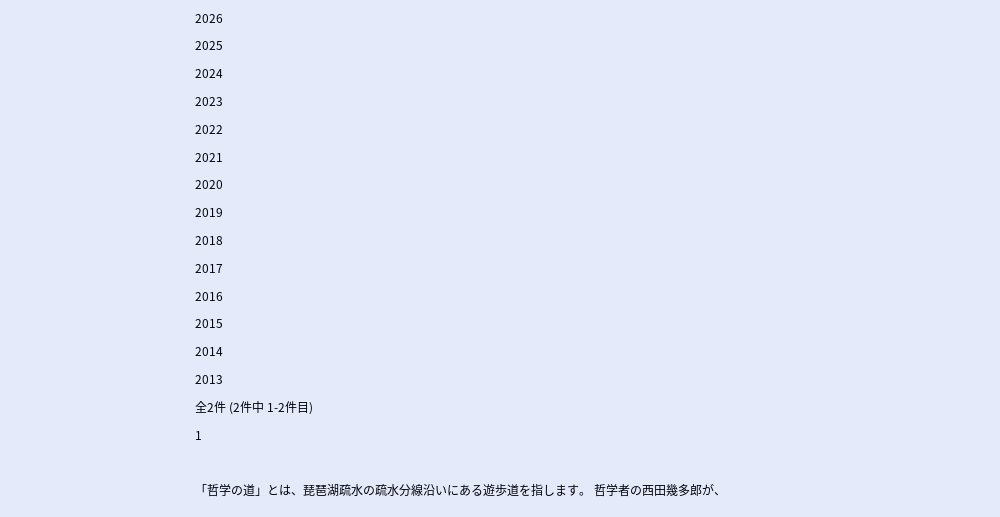2026
2025
2024
2023
2022
2021
2020
2019
2018
2017
2016
2015
2014
2013
全2件 (2件中 1-2件目)
1

「哲学の道」とは、琵琶湖疏水の疏水分線沿いにある遊歩道を指します。 哲学者の西田幾多郎が、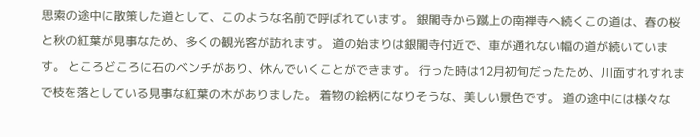思索の途中に散策した道として、このような名前で呼ばれています。 銀閣寺から蹴上の南禅寺へ続くこの道は、春の桜と秋の紅葉が見事なため、多くの観光客が訪れます。 道の始まりは銀閣寺付近で、車が通れない幅の道が続いています。 ところどころに石のベンチがあり、休んでいくことができます。 行った時は12月初旬だったため、川面すれすれまで枝を落としている見事な紅葉の木がありました。 着物の絵柄になりそうな、美しい景色です。 道の途中には様々な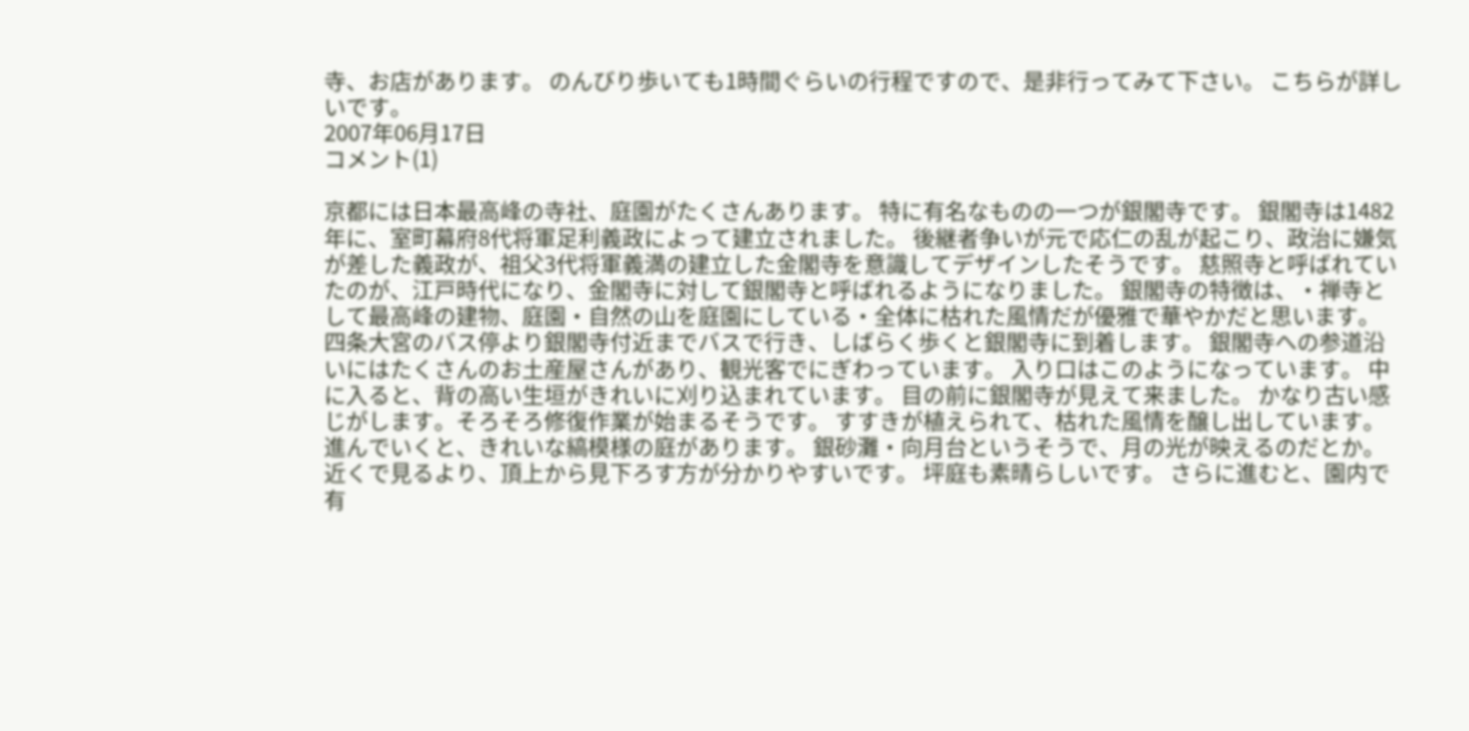寺、お店があります。 のんびり歩いても1時間ぐらいの行程ですので、是非行ってみて下さい。 こちらが詳しいです。
2007年06月17日
コメント(1)

京都には日本最高峰の寺社、庭園がたくさんあります。 特に有名なものの一つが銀閣寺です。 銀閣寺は1482年に、室町幕府8代将軍足利義政によって建立されました。 後継者争いが元で応仁の乱が起こり、政治に嫌気が差した義政が、祖父3代将軍義満の建立した金閣寺を意識してデザインしたそうです。 慈照寺と呼ばれていたのが、江戸時代になり、金閣寺に対して銀閣寺と呼ばれるようになりました。 銀閣寺の特徴は、・禅寺として最高峰の建物、庭園・自然の山を庭園にしている・全体に枯れた風情だが優雅で華やかだと思います。 四条大宮のバス停より銀閣寺付近までバスで行き、しばらく歩くと銀閣寺に到着します。 銀閣寺への参道沿いにはたくさんのお土産屋さんがあり、観光客でにぎわっています。 入り口はこのようになっています。 中に入ると、背の高い生垣がきれいに刈り込まれています。 目の前に銀閣寺が見えて来ました。 かなり古い感じがします。そろそろ修復作業が始まるそうです。 すすきが植えられて、枯れた風情を醸し出しています。 進んでいくと、きれいな縞模様の庭があります。 銀砂灘・向月台というそうで、月の光が映えるのだとか。 近くで見るより、頂上から見下ろす方が分かりやすいです。 坪庭も素晴らしいです。 さらに進むと、園内で有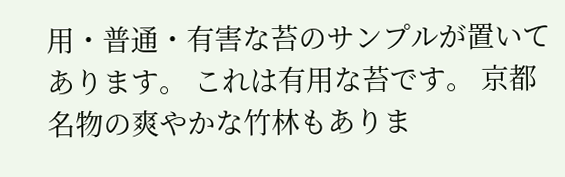用・普通・有害な苔のサンプルが置いてあります。 これは有用な苔です。 京都名物の爽やかな竹林もありま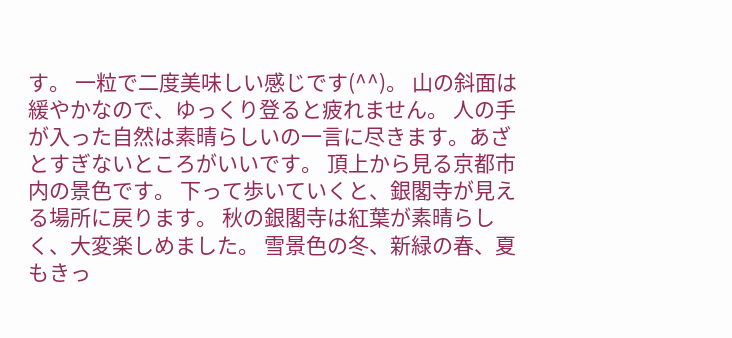す。 一粒で二度美味しい感じです(^^)。 山の斜面は緩やかなので、ゆっくり登ると疲れません。 人の手が入った自然は素晴らしいの一言に尽きます。あざとすぎないところがいいです。 頂上から見る京都市内の景色です。 下って歩いていくと、銀閣寺が見える場所に戻ります。 秋の銀閣寺は紅葉が素晴らしく、大変楽しめました。 雪景色の冬、新緑の春、夏もきっ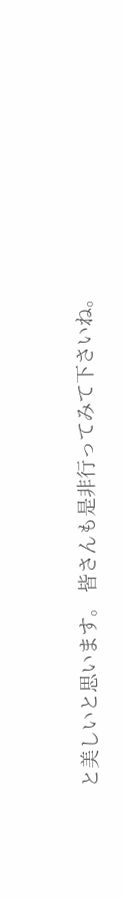と美しいと思います。 皆さんも是非行ってみて下さいね。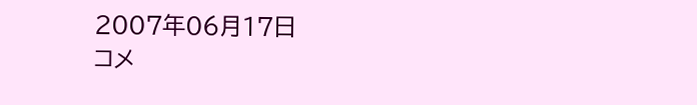2007年06月17日
コメ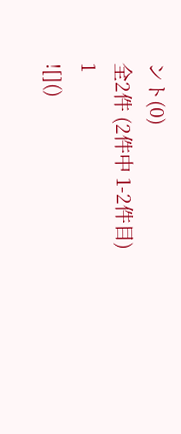ント(0)
全2件 (2件中 1-2件目)
1
![]()